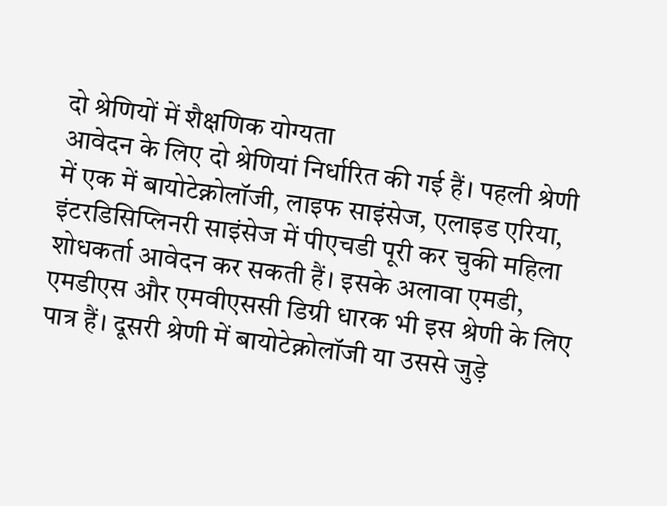दो श्रेणियों में शैक्षणिक योग्यता
आवेदन के लिए दो श्रेणियां निर्धारित की गई हैं। पहली श्रेणी में एक में बायोटेक्नोलॉजी, लाइफ साइंसेज, एलाइड एरिया, इंटरडिसिप्लिनरी साइंसेज में पीएचडी पूरी कर चुकी महिला शोधकर्ता आवेदन कर सकती हैं। इसके अलावा एमडी, एमडीएस और एमवीएससी डिग्री धारक भी इस श्रेणी के लिए पात्र हैं। दूसरी श्रेणी में बायोटेक्नोलॉजी या उससे जुड़े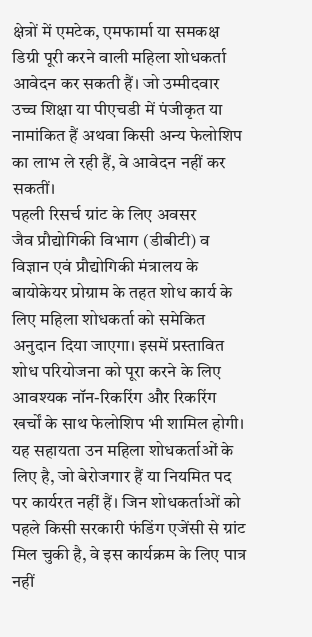क्षेत्रों में एमटेक, एमफार्मा या समकक्ष डिग्री पूरी करने वाली महिला शोधकर्ता आवेदन कर सकती हैं। जो उम्मीदवार उच्च शिक्षा या पीएचडी में पंजीकृत या नामांकित हैं अथवा किसी अन्य फेलोशिप का लाभ ले रही हैं, वे आवेदन नहीं कर सकतीं।
पहली रिसर्च ग्रांट के लिए अवसर
जैव प्रौद्योगिकी विभाग (डीबीटी) व विज्ञान एवं प्रौद्योगिकी मंत्रालय के बायोकेयर प्रोग्राम के तहत शोध कार्य के लिए महिला शोधकर्ता को समेकित अनुदान दिया जाएगा। इसमें प्रस्तावित शोध परियोजना को पूरा करने के लिए आवश्यक नॉन-रिकरिंग और रिकरिंग खर्चों के साथ फेलोशिप भी शामिल होगी। यह सहायता उन महिला शोधकर्ताओं के लिए है, जो बेरोजगार हैं या नियमित पद पर कार्यरत नहीं हैं। जिन शोधकर्ताओं को पहले किसी सरकारी फंडिंग एजेंसी से ग्रांट मिल चुकी है, वे इस कार्यक्रम के लिए पात्र नहीं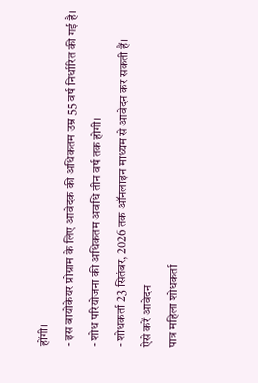होंगी।
- इस बायोकेयर प्रोग्राम के लिए आवेदक की अधिकतम उम्र 55 वर्ष निर्धारित की गई है।
- शोध परियोजना की अधिकतम अवधि तीन वर्ष तक होगी।
- शोधकर्ता 23 सितंबर, 2026 तक ऑनलाइन माध्यम से आवेदन कर सकती हैं।
ऐसे करें आवेदन
पात्र महिला शोधकर्ता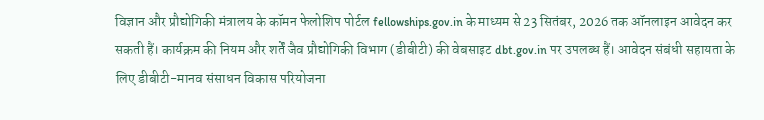विज्ञान और प्रौद्योगिकी मंत्रालय के कॉमन फेलोशिप पोर्टल fellowships.gov.in के माध्यम से 23 सितंबर, 2026 तक ऑनलाइन आवेदन कर सकती हैं। कार्यक्रम की नियम और शर्तें जैव प्रौद्योगिकी विभाग (डीबीटी) की वेबसाइट dbt.gov.in पर उपलब्ध हैं। आवेदन संबंधी सहायता के लिए डीबीटी-मानव संसाधन विकास परियोजना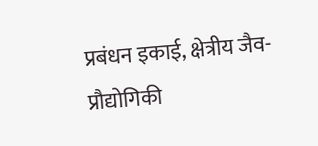प्रबंधन इकाई, क्षेत्रीय जैव-प्रौद्योगिकी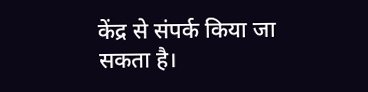केंद्र से संपर्क किया जा सकता है।